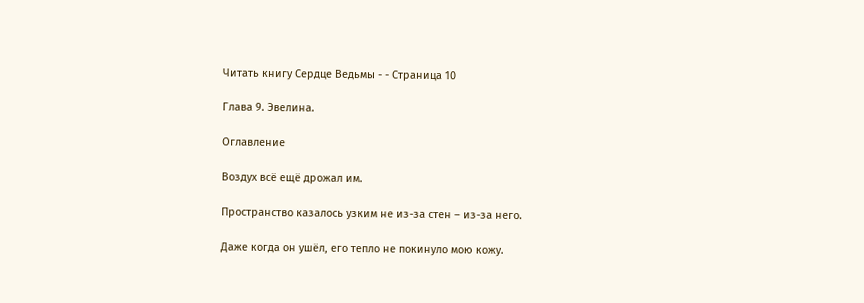Читать книгу Сердце Ведьмы - - Страница 10

Глава 9. Эвелина.

Оглавление

Воздух всё ещё дрожал им.

Пространство казалось узким не из-за стен – из-за него.

Даже когда он ушёл, его тепло не покинуло мою кожу.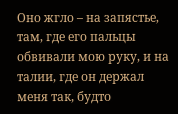Оно жгло – на запястье, там, где его пальцы обвивали мою руку, и на талии, где он держал меня так, будто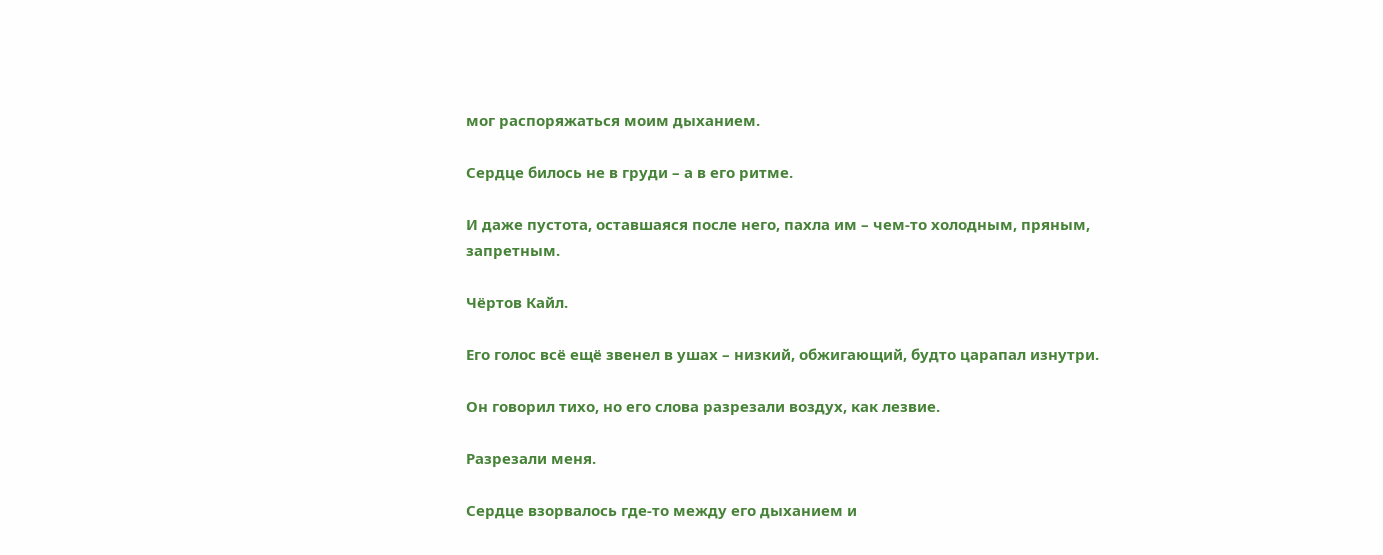мог распоряжаться моим дыханием.

Сердце билось не в груди – а в его ритме.

И даже пустота, оставшаяся после него, пахла им – чем-то холодным, пряным, запретным.

Чёртов Кайл.

Его голос всё ещё звенел в ушах – низкий, обжигающий, будто царапал изнутри.

Он говорил тихо, но его слова разрезали воздух, как лезвие.

Разрезали меня.

Сердце взорвалось где-то между его дыханием и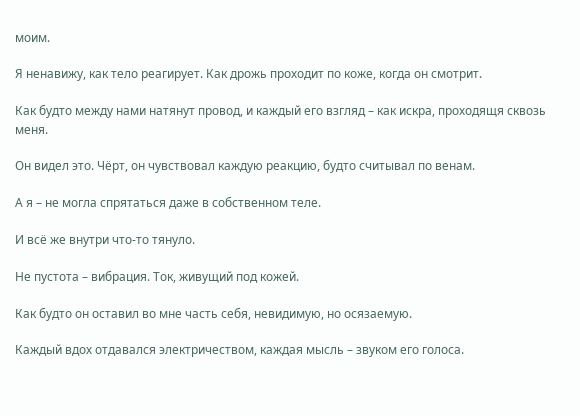моим.

Я ненавижу, как тело реагирует. Как дрожь проходит по коже, когда он смотрит.

Как будто между нами натянут провод, и каждый его взгляд – как искра, проходящя сквозь меня.

Он видел это. Чёрт, он чувствовал каждую реакцию, будто считывал по венам.

А я – не могла спрятаться даже в собственном теле.

И всё же внутри что-то тянуло.

Не пустота – вибрация. Ток, живущий под кожей.

Как будто он оставил во мне часть себя, невидимую, но осязаемую.

Каждый вдох отдавался электричеством, каждая мысль – звуком его голоса.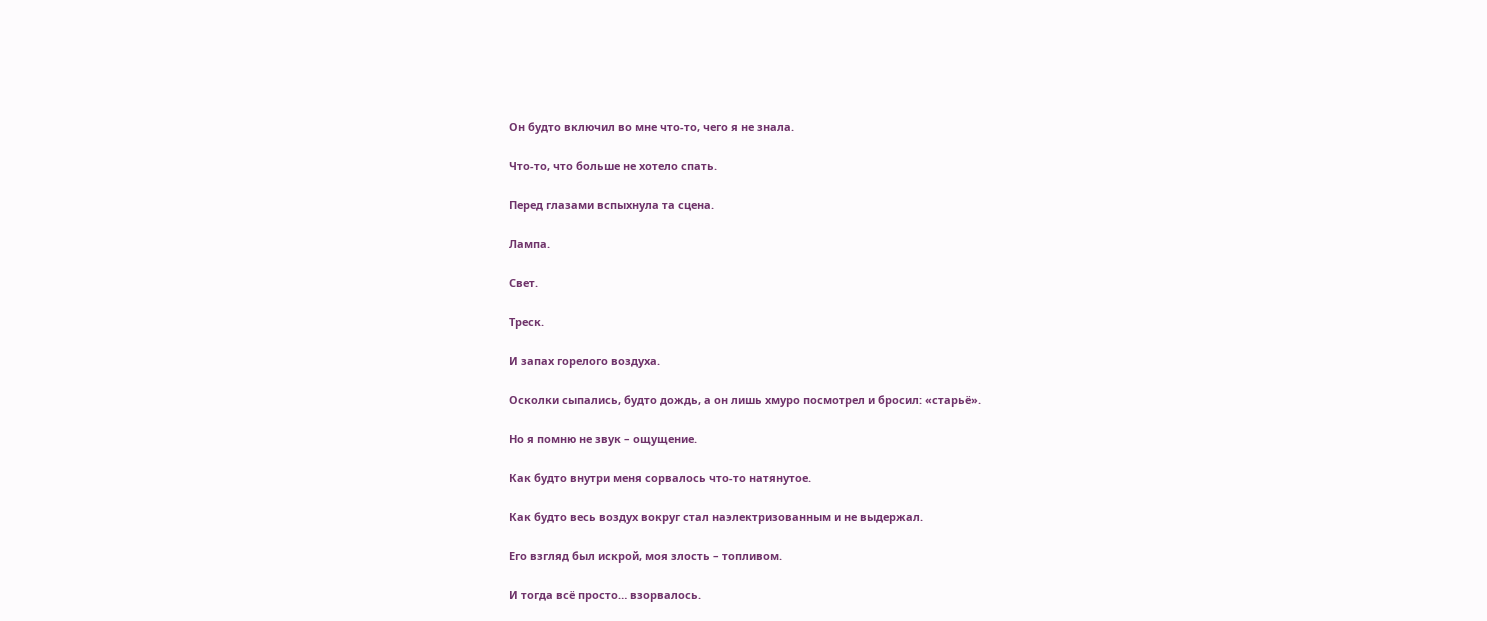Он будто включил во мне что-то, чего я не знала.

Что-то, что больше не хотело спать.

Перед глазами вспыхнула та сцена.

Лампа.

Свет.

Треск.

И запах горелого воздуха.

Осколки сыпались, будто дождь, а он лишь хмуро посмотрел и бросил: «старьё».

Но я помню не звук – ощущение.

Как будто внутри меня сорвалось что-то натянутое.

Как будто весь воздух вокруг стал наэлектризованным и не выдержал.

Его взгляд был искрой, моя злость – топливом.

И тогда всё просто… взорвалось.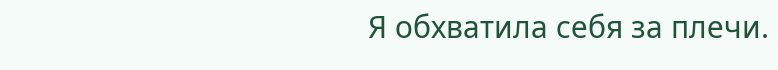Я обхватила себя за плечи.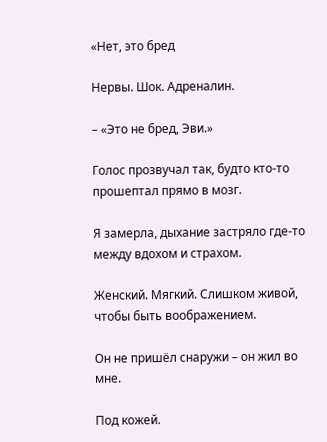«Нет, это бред

Нервы. Шок. Адреналин.

– «Это не бред, Эви.»

Голос прозвучал так, будто кто-то прошептал прямо в мозг.

Я замерла, дыхание застряло где-то между вдохом и страхом.

Женский. Мягкий. Слишком живой, чтобы быть воображением.

Он не пришёл снаружи – он жил во мне.

Под кожей.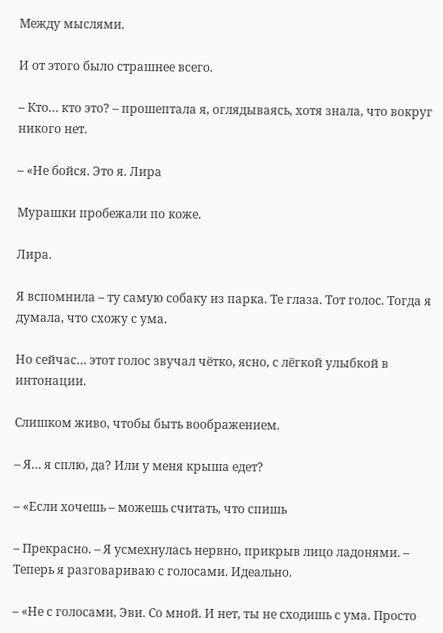Между мыслями.

И от этого было страшнее всего.

– Кто… кто это? – прошептала я, оглядываясь, хотя знала, что вокруг никого нет.

– «Не бойся. Это я. Лира

Мурашки пробежали по коже.

Лира.

Я вспомнила – ту самую собаку из парка. Те глаза. Тот голос. Тогда я думала, что схожу с ума.

Но сейчас… этот голос звучал чётко, ясно, с лёгкой улыбкой в интонации.

Слишком живо, чтобы быть воображением.

– Я… я сплю, да? Или у меня крыша едет?

– «Если хочешь – можешь считать, что спишь

– Прекрасно. – Я усмехнулась нервно, прикрыв лицо ладонями. – Теперь я разговариваю с голосами. Идеально.

– «Не с голосами, Эви. Со мной. И нет, ты не сходишь с ума. Просто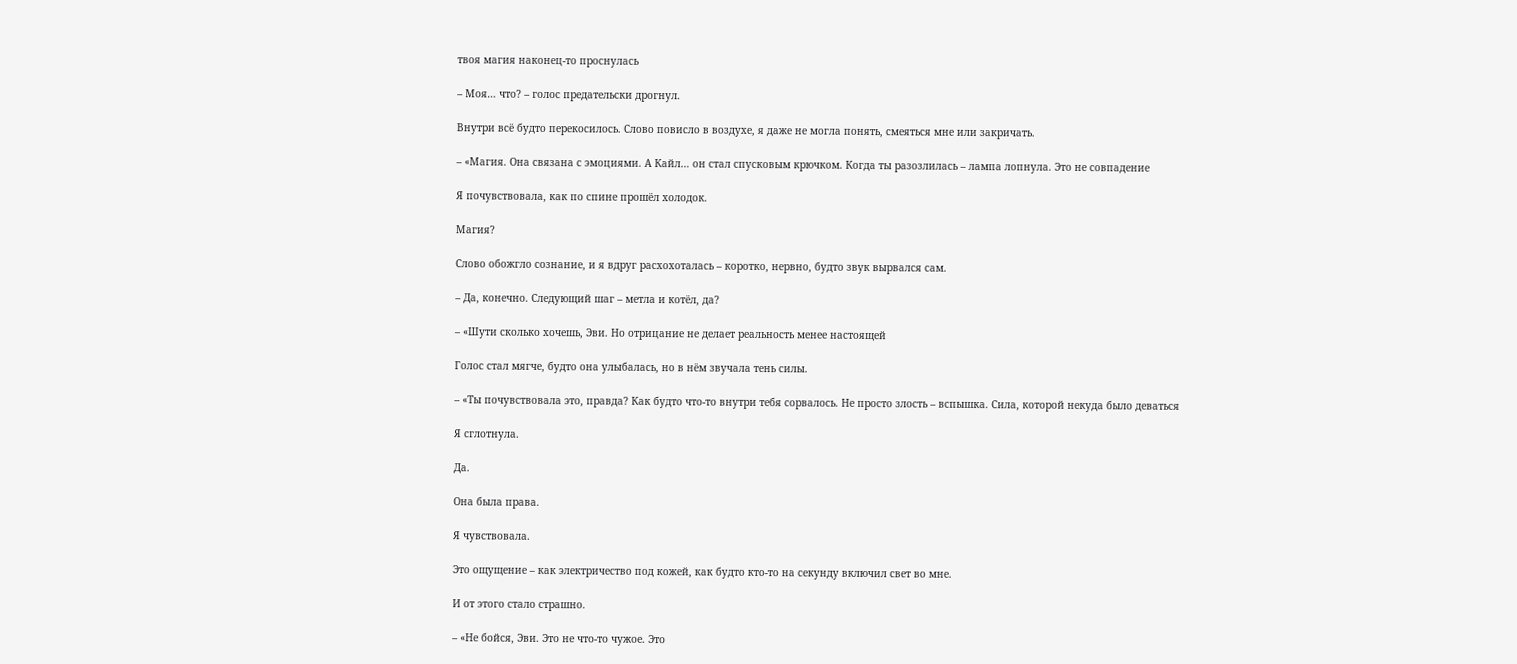твоя магия наконец-то проснулась

– Моя… что? – голос предательски дрогнул.

Внутри всё будто перекосилось. Слово повисло в воздухе, я даже не могла понять, смеяться мне или закричать.

– «Магия. Она связана с эмоциями. А Кайл… он стал спусковым крючком. Когда ты разозлилась – лампа лопнула. Это не совпадение

Я почувствовала, как по спине прошёл холодок.

Магия?

Слово обожгло сознание, и я вдруг расхохоталась – коротко, нервно, будто звук вырвался сам.

– Да, конечно. Следующий шаг – метла и котёл, да?

– «Шути сколько хочешь, Эви. Но отрицание не делает реальность менее настоящей

Голос стал мягче, будто она улыбалась, но в нём звучала тень силы.

– «Ты почувствовала это, правда? Как будто что-то внутри тебя сорвалось. Не просто злость – вспышка. Сила, которой некуда было деваться

Я сглотнула.

Да.

Она была права.

Я чувствовала.

Это ощущение – как электричество под кожей, как будто кто-то на секунду включил свет во мне.

И от этого стало страшно.

– «Не бойся, Эви. Это не что-то чужое. Это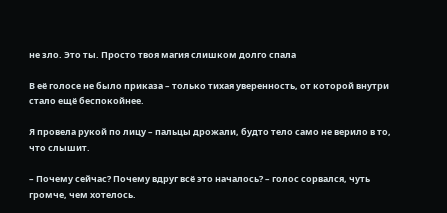не зло. Это ты. Просто твоя магия слишком долго спала

В её голосе не было приказа – только тихая уверенность, от которой внутри стало ещё беспокойнее.

Я провела рукой по лицу – пальцы дрожали, будто тело само не верило в то, что слышит.

– Почему сейчас? Почему вдруг всё это началось? – голос сорвался, чуть громче, чем хотелось.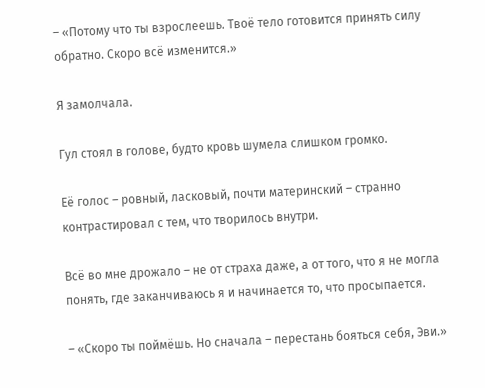– «Потому что ты взрослеешь. Твоё тело готовится принять силу обратно. Скоро всё изменится.»

Я замолчала.

Гул стоял в голове, будто кровь шумела слишком громко.

Её голос – ровный, ласковый, почти материнский – странно контрастировал с тем, что творилось внутри.

Всё во мне дрожало – не от страха даже, а от того, что я не могла понять, где заканчиваюсь я и начинается то, что просыпается.

– «Скоро ты поймёшь. Но сначала – перестань бояться себя, Эви.»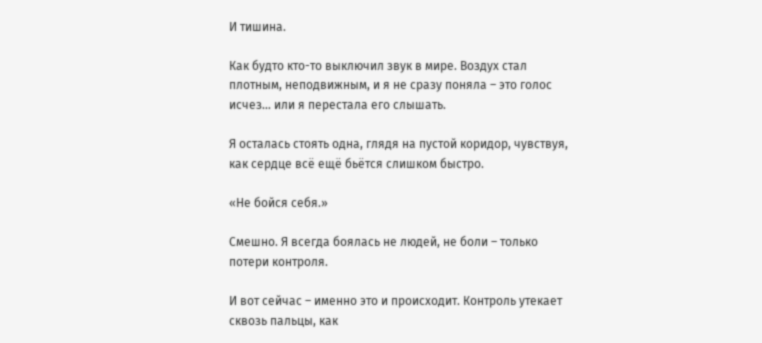И тишина.

Как будто кто-то выключил звук в мире. Воздух стал плотным, неподвижным, и я не сразу поняла – это голос исчез… или я перестала его слышать.

Я осталась стоять одна, глядя на пустой коридор, чувствуя, как сердце всё ещё бьётся слишком быстро.

«Не бойся себя.»

Смешно. Я всегда боялась не людей, не боли – только потери контроля.

И вот сейчас – именно это и происходит. Контроль утекает сквозь пальцы, как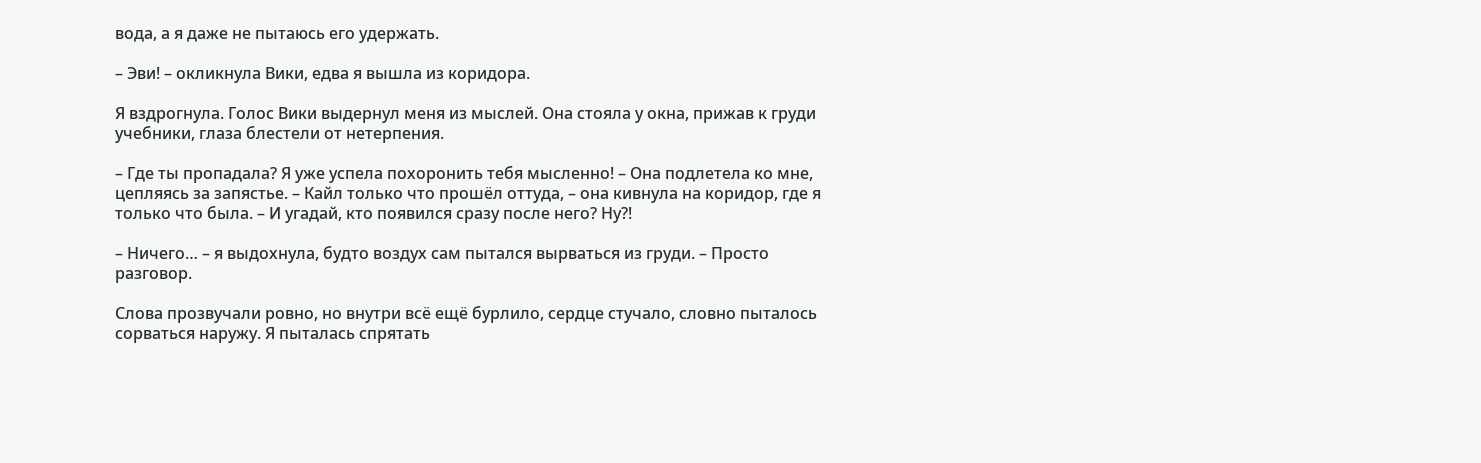вода, а я даже не пытаюсь его удержать.

– Эви! – окликнула Вики, едва я вышла из коридора.

Я вздрогнула. Голос Вики выдернул меня из мыслей. Она стояла у окна, прижав к груди учебники, глаза блестели от нетерпения.

– Где ты пропадала? Я уже успела похоронить тебя мысленно! – Она подлетела ко мне, цепляясь за запястье. – Кайл только что прошёл оттуда, – она кивнула на коридор, где я только что была. – И угадай, кто появился сразу после него? Ну?!

– Ничего… – я выдохнула, будто воздух сам пытался вырваться из груди. – Просто разговор.

Слова прозвучали ровно, но внутри всё ещё бурлило, сердце стучало, словно пыталось сорваться наружу. Я пыталась спрятать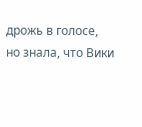дрожь в голосе, но знала, что Вики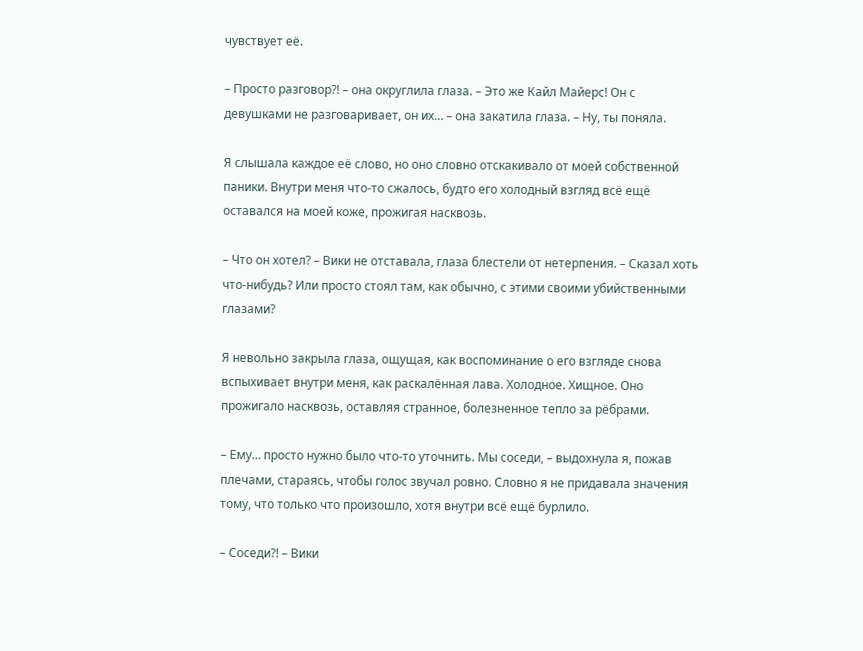чувствует её.

– Просто разговор?! – она округлила глаза. – Это же Кайл Майерс! Он с девушками не разговаривает, он их… – она закатила глаза. – Ну, ты поняла.

Я слышала каждое её слово, но оно словно отскакивало от моей собственной паники. Внутри меня что-то сжалось, будто его холодный взгляд всё ещё оставался на моей коже, прожигая насквозь.

– Что он хотел? – Вики не отставала, глаза блестели от нетерпения. – Сказал хоть что-нибудь? Или просто стоял там, как обычно, с этими своими убийственными глазами?

Я невольно закрыла глаза, ощущая, как воспоминание о его взгляде снова вспыхивает внутри меня, как раскалённая лава. Холодное. Хищное. Оно прожигало насквозь, оставляя странное, болезненное тепло за рёбрами.

– Ему… просто нужно было что-то уточнить. Мы соседи, – выдохнула я, пожав плечами, стараясь, чтобы голос звучал ровно. Словно я не придавала значения тому, что только что произошло, хотя внутри всё ещё бурлило.

– Соседи?! – Вики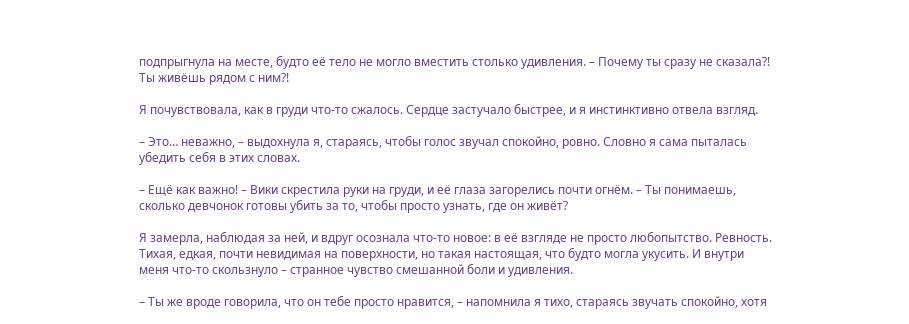подпрыгнула на месте, будто её тело не могло вместить столько удивления. – Почему ты сразу не сказала?! Ты живёшь рядом с ним?!

Я почувствовала, как в груди что-то сжалось. Сердце застучало быстрее, и я инстинктивно отвела взгляд.

– Это… неважно, – выдохнула я, стараясь, чтобы голос звучал спокойно, ровно. Словно я сама пыталась убедить себя в этих словах.

– Ещё как важно! – Вики скрестила руки на груди, и её глаза загорелись почти огнём. – Ты понимаешь, сколько девчонок готовы убить за то, чтобы просто узнать, где он живёт?

Я замерла, наблюдая за ней, и вдруг осознала что-то новое: в её взгляде не просто любопытство. Ревность. Тихая, едкая, почти невидимая на поверхности, но такая настоящая, что будто могла укусить. И внутри меня что-то скользнуло – странное чувство смешанной боли и удивления.

– Ты же вроде говорила, что он тебе просто нравится, – напомнила я тихо, стараясь звучать спокойно, хотя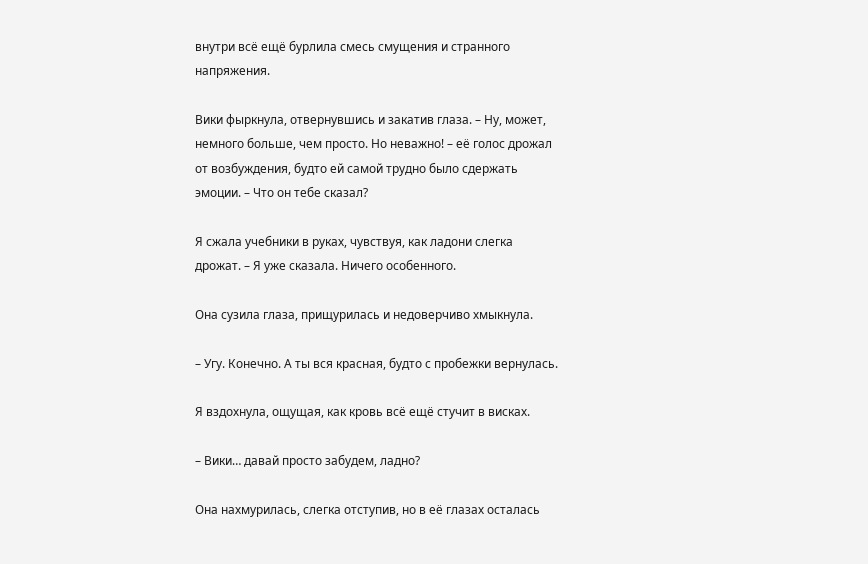внутри всё ещё бурлила смесь смущения и странного напряжения.

Вики фыркнула, отвернувшись и закатив глаза. – Ну, может, немного больше, чем просто. Но неважно! – её голос дрожал от возбуждения, будто ей самой трудно было сдержать эмоции. – Что он тебе сказал?

Я сжала учебники в руках, чувствуя, как ладони слегка дрожат. – Я уже сказала. Ничего особенного.

Она сузила глаза, прищурилась и недоверчиво хмыкнула.

– Угу. Конечно. А ты вся красная, будто с пробежки вернулась.

Я вздохнула, ощущая, как кровь всё ещё стучит в висках.

– Вики… давай просто забудем, ладно?

Она нахмурилась, слегка отступив, но в её глазах осталась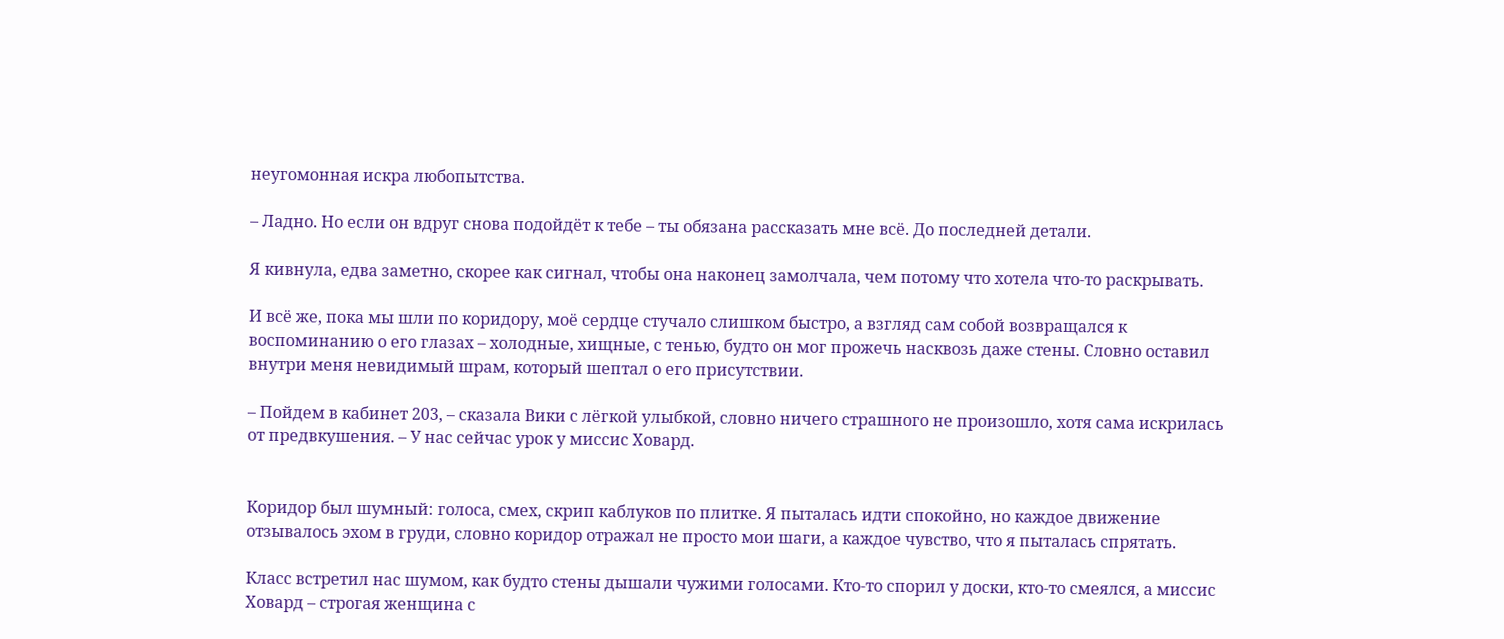неугомонная искра любопытства.

– Ладно. Но если он вдруг снова подойдёт к тебе – ты обязана рассказать мне всё. До последней детали.

Я кивнула, едва заметно, скорее как сигнал, чтобы она наконец замолчала, чем потому что хотела что-то раскрывать.

И всё же, пока мы шли по коридору, моё сердце стучало слишком быстро, а взгляд сам собой возвращался к воспоминанию о его глазах – холодные, хищные, с тенью, будто он мог прожечь насквозь даже стены. Словно оставил внутри меня невидимый шрам, который шептал о его присутствии.

– Пойдем в кабинет 203, – сказала Вики с лёгкой улыбкой, словно ничего страшного не произошло, хотя сама искрилась от предвкушения. – У нас сейчас урок у миссис Ховард.


Коридор был шумный: голоса, смех, скрип каблуков по плитке. Я пыталась идти спокойно, но каждое движение отзывалось эхом в груди, словно коридор отражал не просто мои шаги, а каждое чувство, что я пыталась спрятать.

Класс встретил нас шумом, как будто стены дышали чужими голосами. Кто-то спорил у доски, кто-то смеялся, а миссис Ховард – строгая женщина с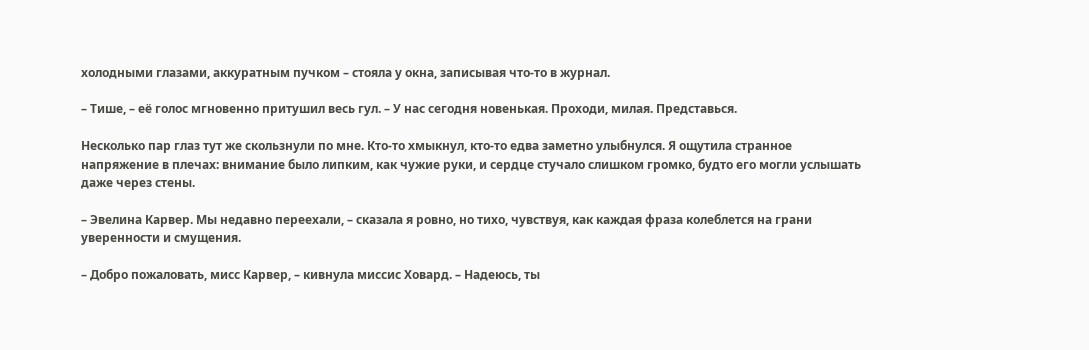холодными глазами, аккуратным пучком – стояла у окна, записывая что-то в журнал.

– Тише, – её голос мгновенно притушил весь гул. – У нас сегодня новенькая. Проходи, милая. Представься.

Несколько пар глаз тут же скользнули по мне. Кто-то хмыкнул, кто-то едва заметно улыбнулся. Я ощутила странное напряжение в плечах: внимание было липким, как чужие руки, и сердце стучало слишком громко, будто его могли услышать даже через стены.

– Эвелина Карвер. Мы недавно переехали, – сказала я ровно, но тихо, чувствуя, как каждая фраза колеблется на грани уверенности и смущения.

– Добро пожаловать, мисс Карвер, – кивнула миссис Ховард. – Надеюсь, ты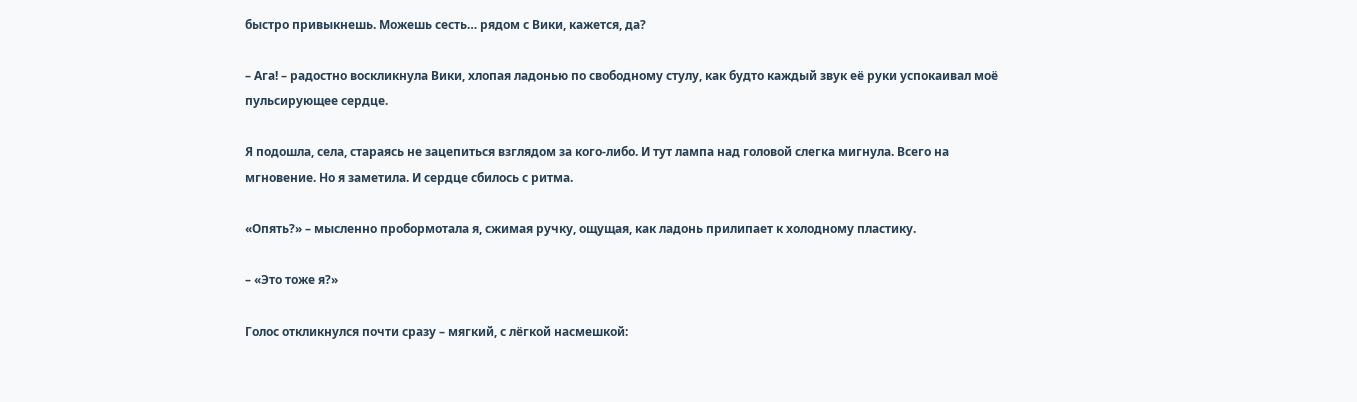быстро привыкнешь. Можешь сесть… рядом с Вики, кажется, да?

– Ага! – радостно воскликнула Вики, хлопая ладонью по свободному стулу, как будто каждый звук её руки успокаивал моё пульсирующее сердце.

Я подошла, села, стараясь не зацепиться взглядом за кого-либо. И тут лампа над головой слегка мигнула. Всего на мгновение. Но я заметила. И сердце сбилось с ритма.

«Опять?» – мысленно пробормотала я, сжимая ручку, ощущая, как ладонь прилипает к холодному пластику.

– «Это тоже я?»

Голос откликнулся почти сразу – мягкий, с лёгкой насмешкой: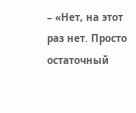– «Нет, на этот раз нет. Просто остаточный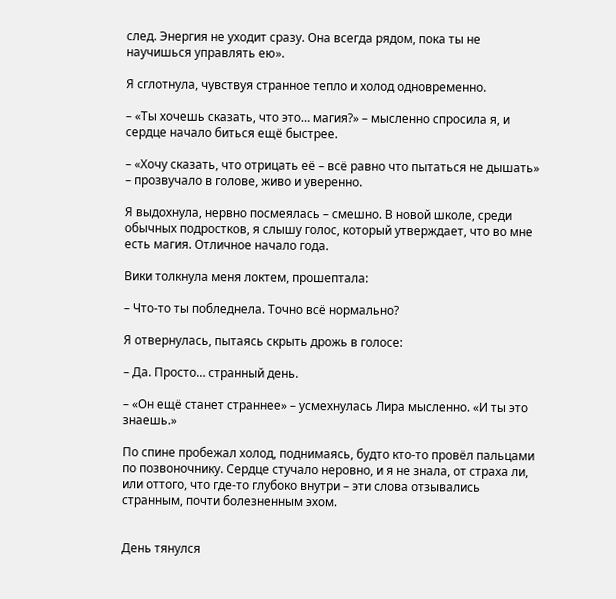след. Энергия не уходит сразу. Она всегда рядом, пока ты не научишься управлять ею».

Я сглотнула, чувствуя странное тепло и холод одновременно.

– «Ты хочешь сказать, что это… магия?» – мысленно спросила я, и сердце начало биться ещё быстрее.

– «Хочу сказать, что отрицать её – всё равно что пытаться не дышать» – прозвучало в голове, живо и уверенно.

Я выдохнула, нервно посмеялась – смешно. В новой школе, среди обычных подростков, я слышу голос, который утверждает, что во мне есть магия. Отличное начало года.

Вики толкнула меня локтем, прошептала:

– Что-то ты побледнела. Точно всё нормально?

Я отвернулась, пытаясь скрыть дрожь в голосе:

– Да. Просто… странный день.

– «Он ещё станет страннее» – усмехнулась Лира мысленно. «И ты это знаешь.»

По спине пробежал холод, поднимаясь, будто кто-то провёл пальцами по позвоночнику. Сердце стучало неровно, и я не знала, от страха ли, или оттого, что где-то глубоко внутри – эти слова отзывались странным, почти болезненным эхом.


День тянулся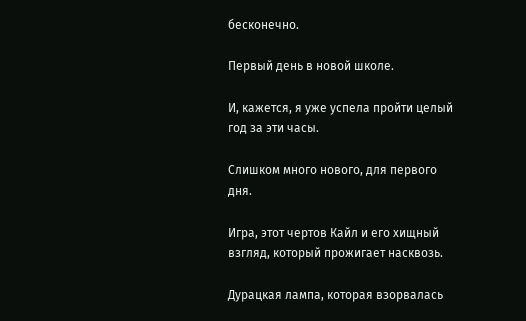бесконечно.

Первый день в новой школе.

И, кажется, я уже успела пройти целый год за эти часы.

Слишком много нового, для первого дня.

Игра, этот чертов Кайл и его хищный взгляд, который прожигает насквозь.

Дурацкая лампа, которая взорвалась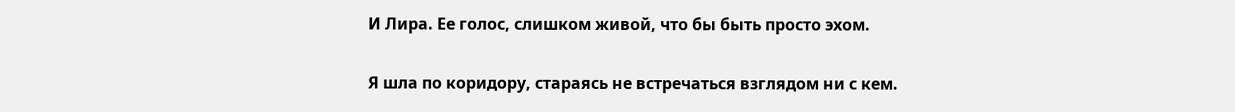И Лира. Ее голос, слишком живой, что бы быть просто эхом.

Я шла по коридору, стараясь не встречаться взглядом ни с кем.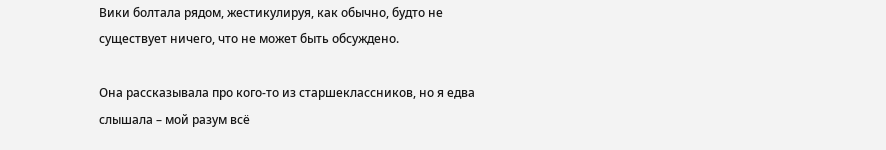Вики болтала рядом, жестикулируя, как обычно, будто не существует ничего, что не может быть обсуждено.

Она рассказывала про кого-то из старшеклассников, но я едва слышала – мой разум всё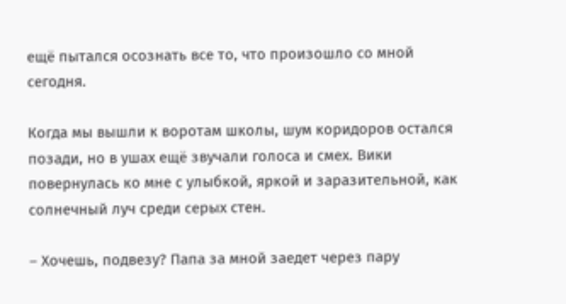ещё пытался осознать все то, что произошло со мной сегодня.

Когда мы вышли к воротам школы, шум коридоров остался позади, но в ушах ещё звучали голоса и смех. Вики повернулась ко мне с улыбкой, яркой и заразительной, как солнечный луч среди серых стен.

– Хочешь, подвезу? Папа за мной заедет через пару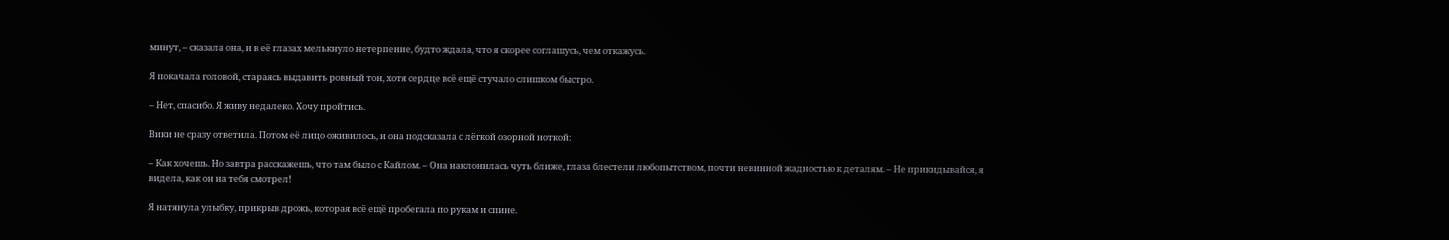минут, – сказала она, и в её глазах мелькнуло нетерпение, будто ждала, что я скорее соглашусь, чем откажусь.

Я покачала головой, стараясь выдавить ровный тон, хотя сердце всё ещё стучало слишком быстро.

– Нет, спасибо. Я живу недалеко. Хочу пройтись.

Вики не сразу ответила. Потом её лицо оживилось, и она подсказала с лёгкой озорной ноткой:

– Как хочешь. Но завтра расскажешь, что там было с Кайлом. – Она наклонилась чуть ближе, глаза блестели любопытством, почти невинной жадностью к деталям. – Не прикидывайся, я видела, как он на тебя смотрел!

Я натянула улыбку, прикрыв дрожь, которая всё ещё пробегала по рукам и спине.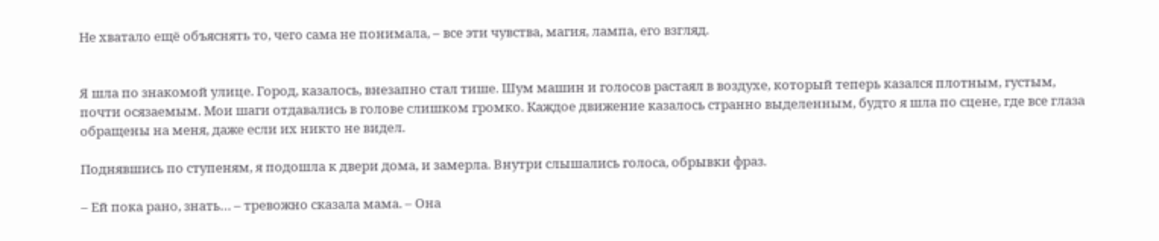Не хватало ещё объяснять то, чего сама не понимала, – все эти чувства, магия, лампа, его взгляд.


Я шла по знакомой улице. Город, казалось, внезапно стал тише. Шум машин и голосов растаял в воздухе, который теперь казался плотным, густым, почти осязаемым. Мои шаги отдавались в голове слишком громко. Каждое движение казалось странно выделенным, будто я шла по сцене, где все глаза обращены на меня, даже если их никто не видел.

Поднявшись по ступеням, я подошла к двери дома, и замерла. Внутри слышались голоса, обрывки фраз.

– Ей пока рано, знать… – тревожно сказала мама. – Она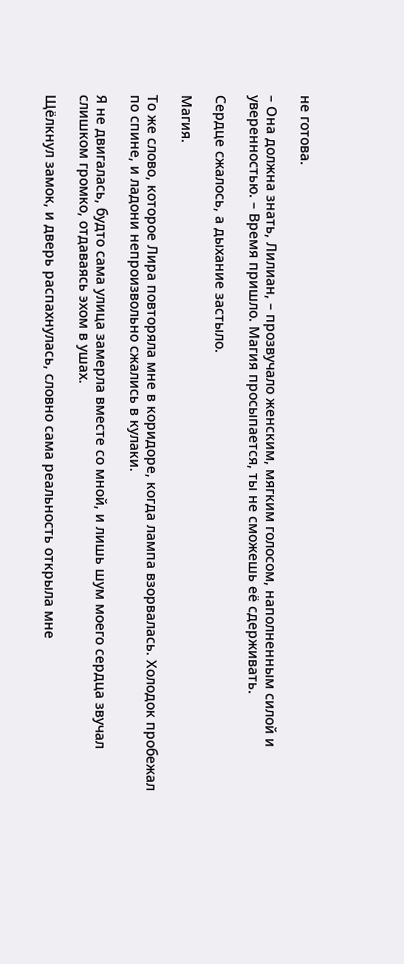не готова.

– Она должна знать, Лилиан, – прозвучало женским, мягким голосом, наполненным силой и уверенностью. – Время пришло. Магия просыпается, ты не сможешь её сдерживать.

Сердце сжалось, а дыхание застыло.

Магия.

То же слово, которое Лира повторяла мне в коридоре, когда лампа взорвалась. Холодок пробежал по спине, и ладони непроизвольно сжались в кулаки.

Я не двигалась, будто сама улица замерла вместе со мной, и лишь шум моего сердца звучал слишком громко, отдаваясь эхом в ушах.

Щёлкнул замок, и дверь распахнулась, словно сама реальность открыла мне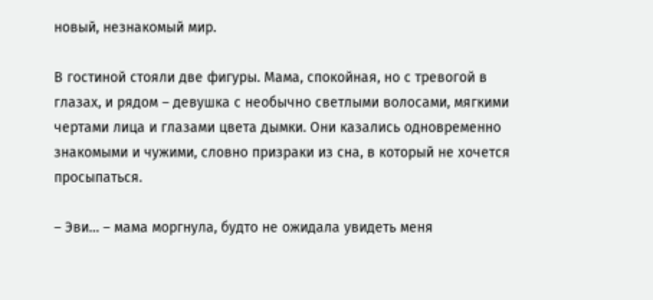новый, незнакомый мир.

В гостиной стояли две фигуры. Мама, спокойная, но с тревогой в глазах, и рядом – девушка с необычно светлыми волосами, мягкими чертами лица и глазами цвета дымки. Они казались одновременно знакомыми и чужими, словно призраки из сна, в который не хочется просыпаться.

– Эви… – мама моргнула, будто не ожидала увидеть меня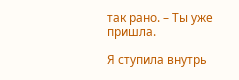так рано. – Ты уже пришла.

Я ступила внутрь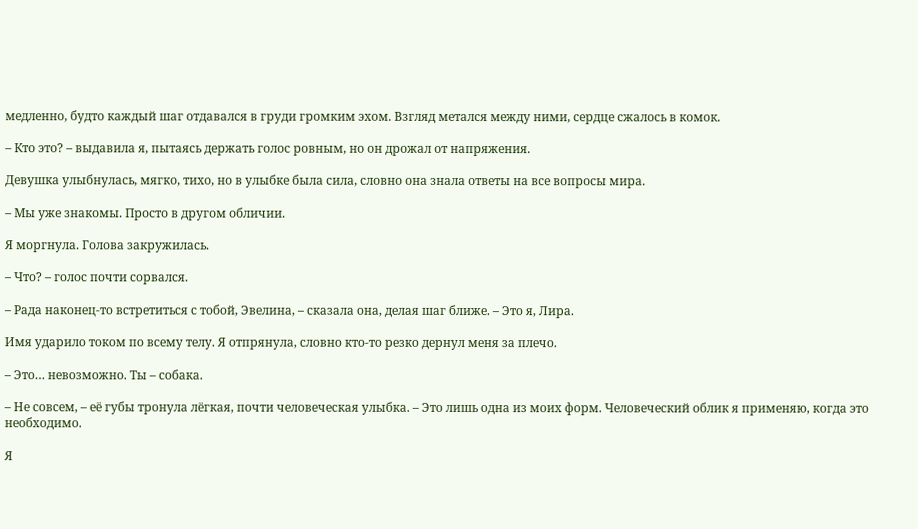медленно, будто каждый шаг отдавался в груди громким эхом. Взгляд метался между ними, сердце сжалось в комок.

– Кто это? – выдавила я, пытаясь держать голос ровным, но он дрожал от напряжения.

Девушка улыбнулась, мягко, тихо, но в улыбке была сила, словно она знала ответы на все вопросы мира.

– Мы уже знакомы. Просто в другом обличии.

Я моргнула. Голова закружилась.

– Что? – голос почти сорвался.

– Рада наконец-то встретиться с тобой, Эвелина, – сказала она, делая шаг ближе. – Это я, Лира.

Имя ударило током по всему телу. Я отпрянула, словно кто-то резко дернул меня за плечо.

– Это… невозможно. Ты – собака.

– Не совсем, – её губы тронула лёгкая, почти человеческая улыбка. – Это лишь одна из моих форм. Человеческий облик я применяю, когда это необходимо.

Я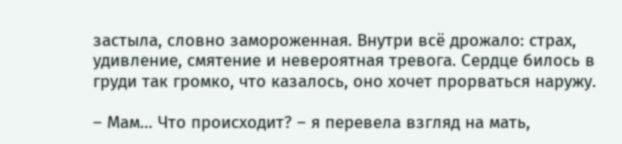застыла, словно замороженная. Внутри всё дрожало: страх, удивление, смятение и невероятная тревога. Сердце билось в груди так громко, что казалось, оно хочет прорваться наружу.

– Мам… Что происходит? – я перевела взгляд на мать,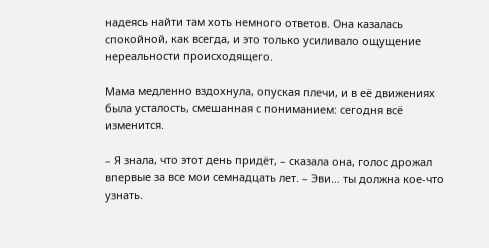надеясь найти там хоть немного ответов. Она казалась спокойной, как всегда, и это только усиливало ощущение нереальности происходящего.

Мама медленно вздохнула, опуская плечи, и в её движениях была усталость, смешанная с пониманием: сегодня всё изменится.

– Я знала, что этот день придёт, – сказала она, голос дрожал впервые за все мои семнадцать лет. – Эви… ты должна кое-что узнать.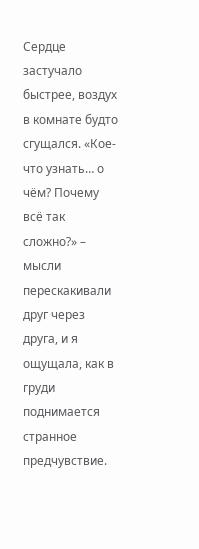Сердце застучало быстрее, воздух в комнате будто сгущался. «Кое-что узнать… о чём? Почему всё так сложно?» – мысли перескакивали друг через друга, и я ощущала, как в груди поднимается странное предчувствие.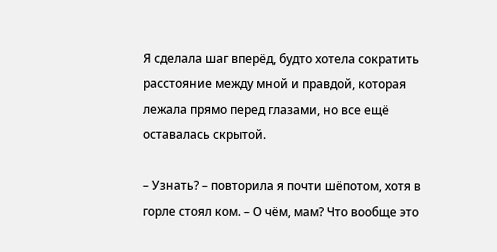Я сделала шаг вперёд, будто хотела сократить расстояние между мной и правдой, которая лежала прямо перед глазами, но все ещё оставалась скрытой.

– Узнать? – повторила я почти шёпотом, хотя в горле стоял ком. – О чём, мам? Что вообще это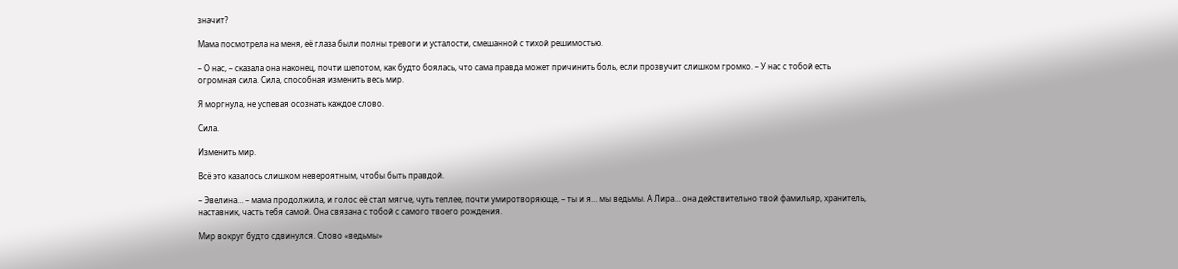значит?

Мама посмотрела на меня, её глаза были полны тревоги и усталости, смешанной с тихой решимостью.

– О нас, – сказала она наконец, почти шепотом, как будто боялась, что сама правда может причинить боль, если прозвучит слишком громко. – У нас с тобой есть огромная сила. Сила, способная изменить весь мир.

Я моргнула, не успевая осознать каждое слово.

Сила.

Изменить мир.

Всё это казалось слишком невероятным, чтобы быть правдой.

– Эвелина… – мама продолжила, и голос её стал мягче, чуть теплее, почти умиротворяюще, – ты и я… мы ведьмы. А Лира… она действительно твой фамильяр, хранитель, наставник, часть тебя самой. Она связана с тобой с самого твоего рождения.

Мир вокруг будто сдвинулся. Слово «ведьмы»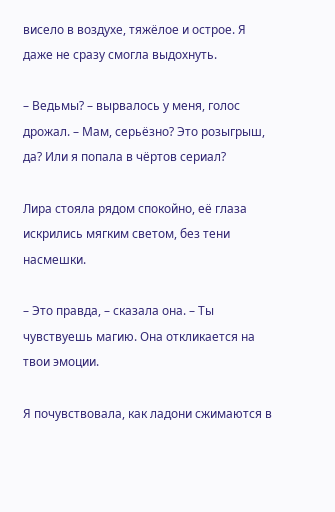висело в воздухе, тяжёлое и острое. Я даже не сразу смогла выдохнуть.

– Ведьмы? – вырвалось у меня, голос дрожал. – Мам, серьёзно? Это розыгрыш, да? Или я попала в чёртов сериал?

Лира стояла рядом спокойно, её глаза искрились мягким светом, без тени насмешки.

– Это правда, – сказала она. – Ты чувствуешь магию. Она откликается на твои эмоции.

Я почувствовала, как ладони сжимаются в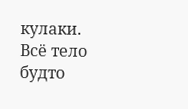кулаки. Всё тело будто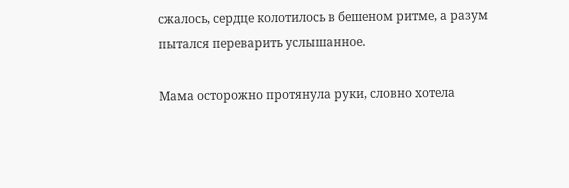сжалось, сердце колотилось в бешеном ритме, а разум пытался переварить услышанное.

Мама осторожно протянула руки, словно хотела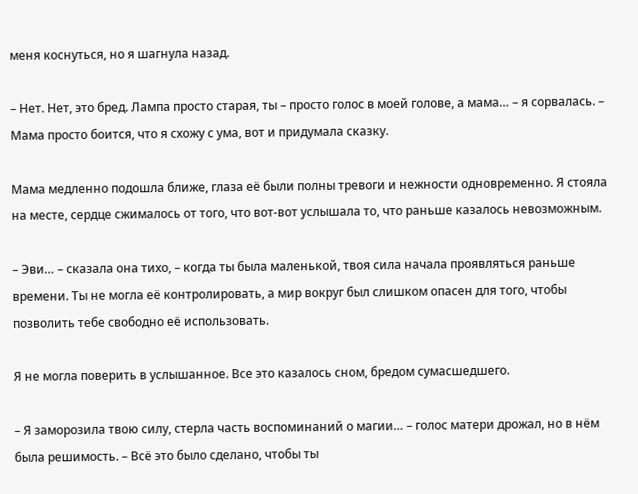меня коснуться, но я шагнула назад.

– Нет. Нет, это бред. Лампа просто старая, ты – просто голос в моей голове, а мама… – я сорвалась. – Мама просто боится, что я схожу с ума, вот и придумала сказку.

Мама медленно подошла ближе, глаза её были полны тревоги и нежности одновременно. Я стояла на месте, сердце сжималось от того, что вот-вот услышала то, что раньше казалось невозможным.

– Эви… – сказала она тихо, – когда ты была маленькой, твоя сила начала проявляться раньше времени. Ты не могла её контролировать, а мир вокруг был слишком опасен для того, чтобы позволить тебе свободно её использовать.

Я не могла поверить в услышанное. Все это казалось сном, бредом сумасшедшего.

– Я заморозила твою силу, стерла часть воспоминаний о магии… – голос матери дрожал, но в нём была решимость. – Всё это было сделано, чтобы ты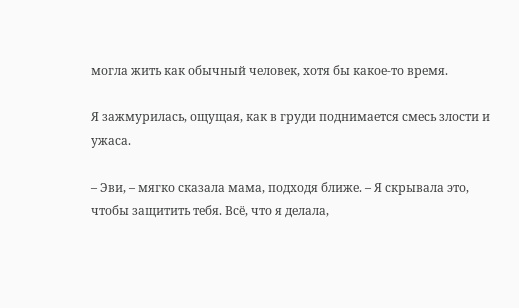могла жить как обычный человек, хотя бы какое-то время.

Я зажмурилась, ощущая, как в груди поднимается смесь злости и ужаса.

– Эви, – мягко сказала мама, подходя ближе. – Я скрывала это, чтобы защитить тебя. Всё, что я делала,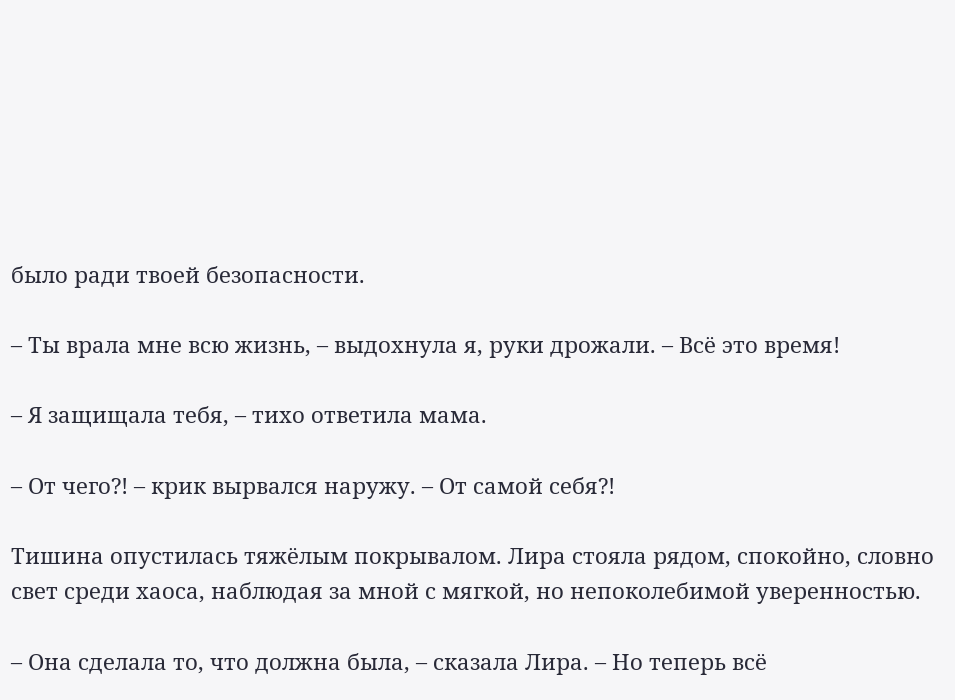было ради твоей безопасности.

– Ты врала мне всю жизнь, – выдохнула я, руки дрожали. – Всё это время!

– Я защищала тебя, – тихо ответила мама.

– От чего?! – крик вырвался наружу. – От самой себя?!

Тишина опустилась тяжёлым покрывалом. Лира стояла рядом, спокойно, словно свет среди хаоса, наблюдая за мной с мягкой, но непоколебимой уверенностью.

– Она сделала то, что должна была, – сказала Лира. – Но теперь всё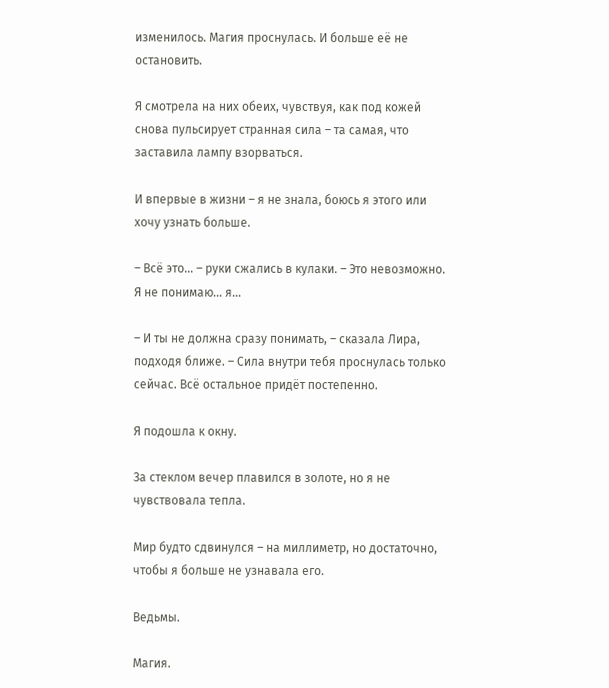изменилось. Магия проснулась. И больше её не остановить.

Я смотрела на них обеих, чувствуя, как под кожей снова пульсирует странная сила – та самая, что заставила лампу взорваться.

И впервые в жизни – я не знала, боюсь я этого или хочу узнать больше.

– Всё это… – руки сжались в кулаки. – Это невозможно. Я не понимаю… я…

– И ты не должна сразу понимать, – сказала Лира, подходя ближе. – Сила внутри тебя проснулась только сейчас. Всё остальное придёт постепенно.

Я подошла к окну.

За стеклом вечер плавился в золоте, но я не чувствовала тепла.

Мир будто сдвинулся – на миллиметр, но достаточно, чтобы я больше не узнавала его.

Ведьмы.

Магия.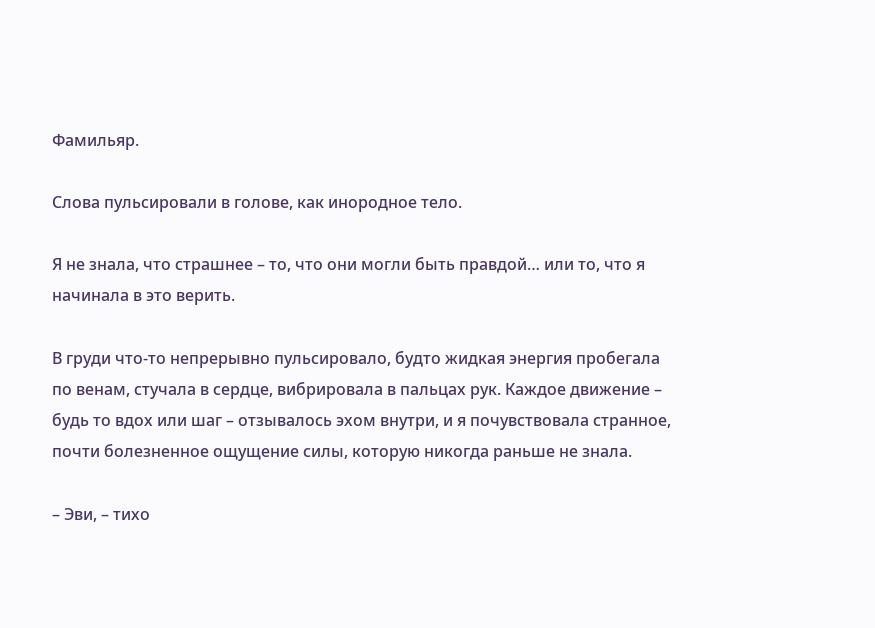Фамильяр.

Слова пульсировали в голове, как инородное тело.

Я не знала, что страшнее – то, что они могли быть правдой… или то, что я начинала в это верить.

В груди что-то непрерывно пульсировало, будто жидкая энергия пробегала по венам, стучала в сердце, вибрировала в пальцах рук. Каждое движение – будь то вдох или шаг – отзывалось эхом внутри, и я почувствовала странное, почти болезненное ощущение силы, которую никогда раньше не знала.

– Эви, – тихо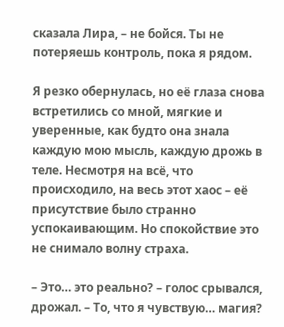сказала Лира, – не бойся. Ты не потеряешь контроль, пока я рядом.

Я резко обернулась, но её глаза снова встретились со мной, мягкие и уверенные, как будто она знала каждую мою мысль, каждую дрожь в теле. Несмотря на всё, что происходило, на весь этот хаос – её присутствие было странно успокаивающим. Но спокойствие это не снимало волну страха.

– Это… это реально? – голос срывался, дрожал. – То, что я чувствую… магия?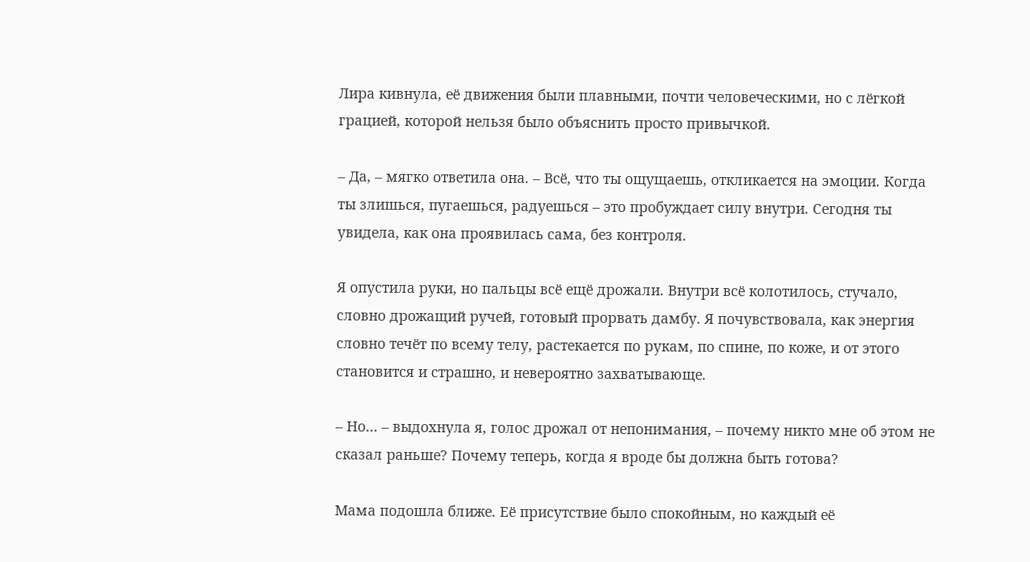Лира кивнула, её движения были плавными, почти человеческими, но с лёгкой грацией, которой нельзя было объяснить просто привычкой.

– Да, – мягко ответила она. – Всё, что ты ощущаешь, откликается на эмоции. Когда ты злишься, пугаешься, радуешься – это пробуждает силу внутри. Сегодня ты увидела, как она проявилась сама, без контроля.

Я опустила руки, но пальцы всё ещё дрожали. Внутри всё колотилось, стучало, словно дрожащий ручей, готовый прорвать дамбу. Я почувствовала, как энергия словно течёт по всему телу, растекается по рукам, по спине, по коже, и от этого становится и страшно, и невероятно захватывающе.

– Но… – выдохнула я, голос дрожал от непонимания, – почему никто мне об этом не сказал раньше? Почему теперь, когда я вроде бы должна быть готова?

Мама подошла ближе. Её присутствие было спокойным, но каждый её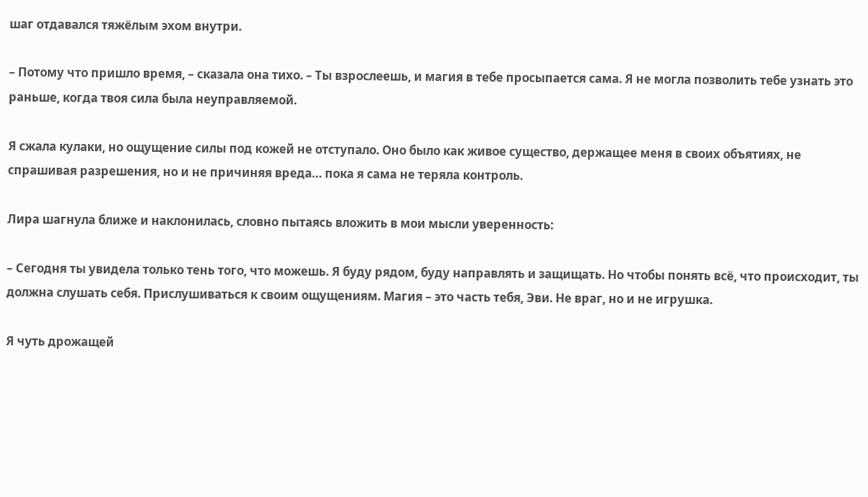шаг отдавался тяжёлым эхом внутри.

– Потому что пришло время, – сказала она тихо. – Ты взрослеешь, и магия в тебе просыпается сама. Я не могла позволить тебе узнать это раньше, когда твоя сила была неуправляемой.

Я сжала кулаки, но ощущение силы под кожей не отступало. Оно было как живое существо, держащее меня в своих объятиях, не спрашивая разрешения, но и не причиняя вреда… пока я сама не теряла контроль.

Лира шагнула ближе и наклонилась, словно пытаясь вложить в мои мысли уверенность:

– Сегодня ты увидела только тень того, что можешь. Я буду рядом, буду направлять и защищать. Но чтобы понять всё, что происходит, ты должна слушать себя. Прислушиваться к своим ощущениям. Магия – это часть тебя, Эви. Не враг, но и не игрушка.

Я чуть дрожащей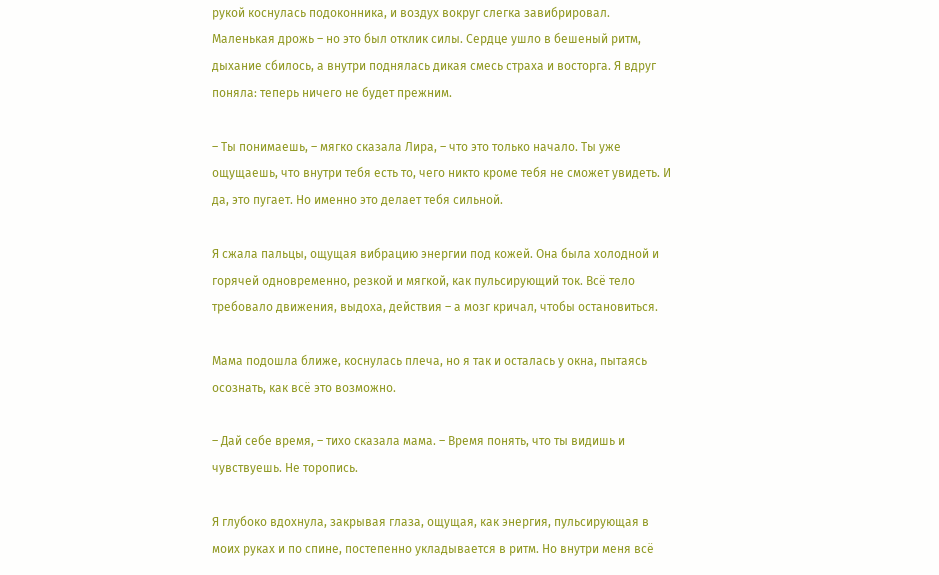рукой коснулась подоконника, и воздух вокруг слегка завибрировал. Маленькая дрожь – но это был отклик силы. Сердце ушло в бешеный ритм, дыхание сбилось, а внутри поднялась дикая смесь страха и восторга. Я вдруг поняла: теперь ничего не будет прежним.

– Ты понимаешь, – мягко сказала Лира, – что это только начало. Ты уже ощущаешь, что внутри тебя есть то, чего никто кроме тебя не сможет увидеть. И да, это пугает. Но именно это делает тебя сильной.

Я сжала пальцы, ощущая вибрацию энергии под кожей. Она была холодной и горячей одновременно, резкой и мягкой, как пульсирующий ток. Всё тело требовало движения, выдоха, действия – а мозг кричал, чтобы остановиться.

Мама подошла ближе, коснулась плеча, но я так и осталась у окна, пытаясь осознать, как всё это возможно.

– Дай себе время, – тихо сказала мама. – Время понять, что ты видишь и чувствуешь. Не торопись.

Я глубоко вдохнула, закрывая глаза, ощущая, как энергия, пульсирующая в моих руках и по спине, постепенно укладывается в ритм. Но внутри меня всё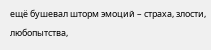ещё бушевал шторм эмоций – страха, злости, любопытства,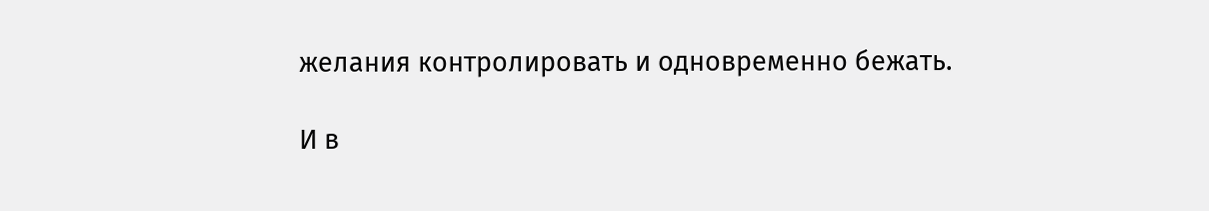желания контролировать и одновременно бежать.

И в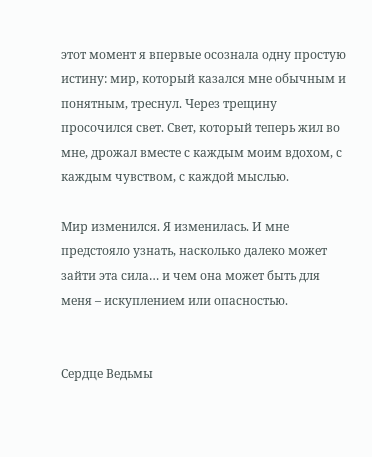этот момент я впервые осознала одну простую истину: мир, который казался мне обычным и понятным, треснул. Через трещину просочился свет. Свет, который теперь жил во мне, дрожал вместе с каждым моим вдохом, с каждым чувством, с каждой мыслью.

Мир изменился. Я изменилась. И мне предстояло узнать, насколько далеко может зайти эта сила… и чем она может быть для меня – искуплением или опасностью.


Сердце Ведьмы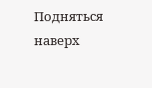Подняться наверх